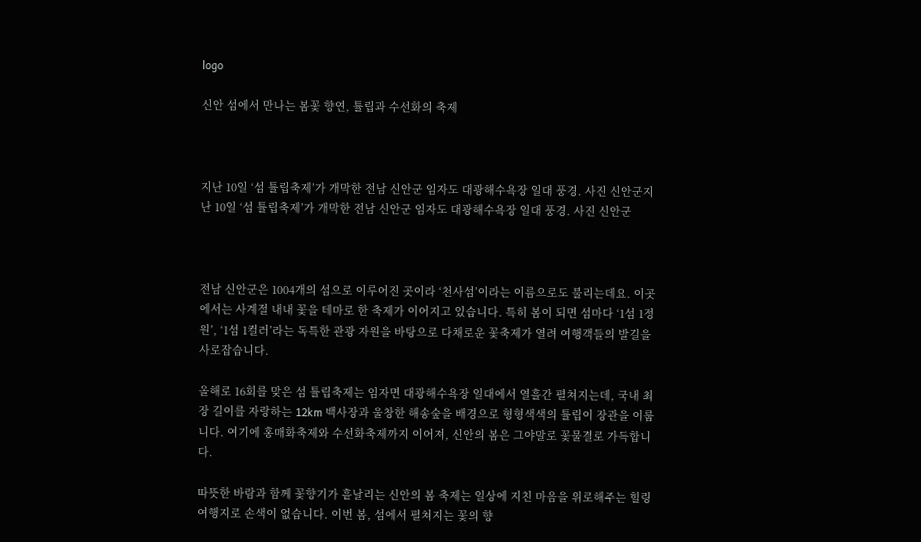logo

신안 섬에서 만나는 봄꽃 향연, 튤립과 수선화의 축제



지난 10일 ‘섬 튤립축제’가 개막한 전남 신안군 임자도 대광해수욕장 일대 풍경. 사진 신안군지난 10일 ‘섬 튤립축제’가 개막한 전남 신안군 임자도 대광해수욕장 일대 풍경. 사진 신안군



전남 신안군은 1004개의 섬으로 이루어진 곳이라 ‘천사섬’이라는 이름으로도 불리는데요. 이곳에서는 사계절 내내 꽃을 테마로 한 축제가 이어지고 있습니다. 특히 봄이 되면 섬마다 ‘1섬 1정원’, ‘1섬 1컬러’라는 독특한 관광 자원을 바탕으로 다채로운 꽃축제가 열려 여행객들의 발길을 사로잡습니다.

올해로 16회를 맞은 섬 튤립축제는 임자면 대광해수욕장 일대에서 열흘간 펼쳐지는데, 국내 최장 길이를 자랑하는 12km 백사장과 울창한 해송숲을 배경으로 형형색색의 튤립이 장관을 이룹니다. 여기에 홍매화축제와 수선화축제까지 이어져, 신안의 봄은 그야말로 꽃물결로 가득합니다.

따뜻한 바람과 함께 꽃향기가 흩날리는 신안의 봄 축제는 일상에 지친 마음을 위로해주는 힐링 여행지로 손색이 없습니다. 이번 봄, 섬에서 펼쳐지는 꽃의 향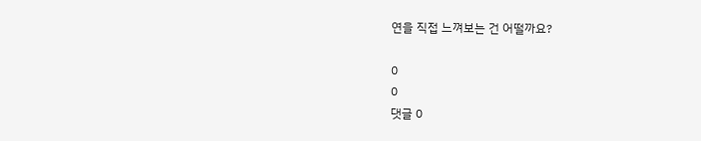연을 직접 느껴보는 건 어떨까요?

0
0
댓글 0